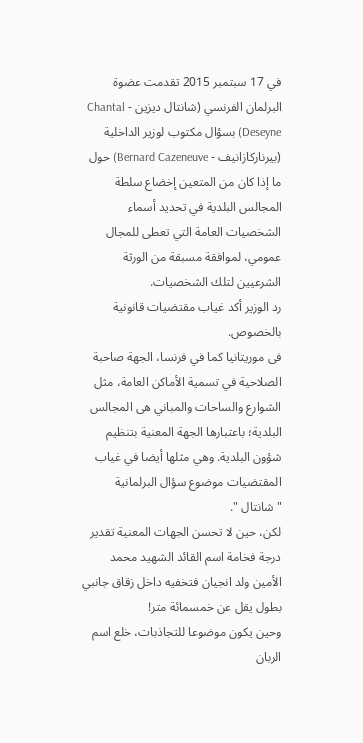في 17 سبتمبر 2015 تقدمت عضوة البرلمان الفرنسي (شانتال ديزين - Chantal Deseyne) بسؤال مكتوب لوزير الداخلية (بيرناركازانيف - Bernard Cazeneuve) حول ما إذا كان من المتعين إخضاع سلطة المجالس البلدية في تحديد أسماء الشخصيات العامة التي تعطى للمجال عمومي، لموافقة مسبقة من الورثة الشرعيين لتلك الشخصيات.
رد الوزير أكد غياب مقتضيات قانونية بالخصوص.
فى موريتانيا كما في فرنسا، الجهة صاحبة الصلاحية في تسمية الأماكن العامة، مثل الشوارع والساحات والمباني هى المجالس البلدية؛ باعتبارها الجهة المعنية بتنظيم شؤون البلدية. وهي مثلها أيضا في غياب المقتضيات موضوع سؤال البرلمانية "شانتال ".
لكن، حين لا تحسن الجهات المعنية تقدير درجة فخامة اسم القائد الشهيد محمد الأمين ولد انجيان فتخفيه داخل زقاق جانبي بطول يقل عن خمسمائة متر!
وحين يكون موضوعا للتجاذبات، خلع اسم الربان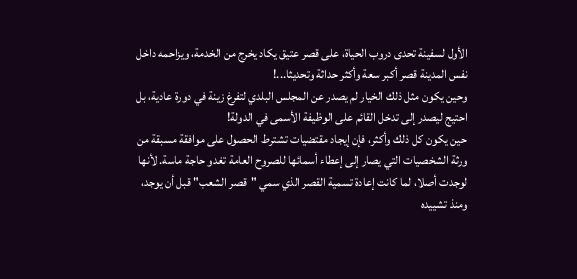الأول لسفينة تحدى دروب الحياة، على قصر عتيق يكاد يخرج من الخدمة، ويزاحمه داخل نفس المدينة قصر أكبر سعة وأكثر حداثة وتحديثا...!
وحين يكون مثل ذلك الخيار لم يصدر عن المجلس البلدي لتفرغ زينة في دورة عادية، بل احتيج ليصدر إلى تدخل القائم على الوظيفة الأسمى في الدولة!
حين يكون كل ذلك وأكثر، فإن إيجاد مقتضيات تشترط الحصول على موافقة مسبقة من ورثة الشخصيات التي يصار إلى إعطاء أسمائها للصروح العامة تغدو حاجة ماسة. لأنها لوجدت أصلا، لما كانت إعادة تسمية القصر الذي سمي "قصر الشعب" قبل أن يوجد، ومنذ تشييده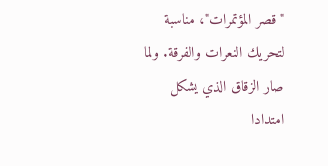"قصر المؤتمرات"، مناسبة لتحريك النعرات والفرقة. ولما صار الزقاق الذي يشكل امتدادا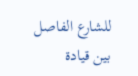للشارع الفاصل بين قيادة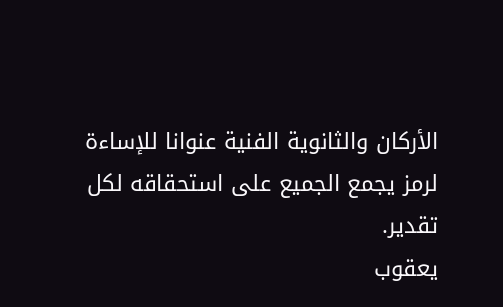الأركان والثانوية الفنية عنوانا للإساءة لرمز يجمع الجميع على استحقاقه لكل تقدير.
يعقوب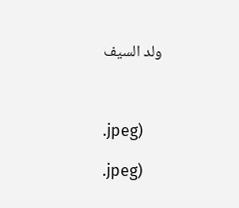ولد السيف



.jpeg)

.jpeg)